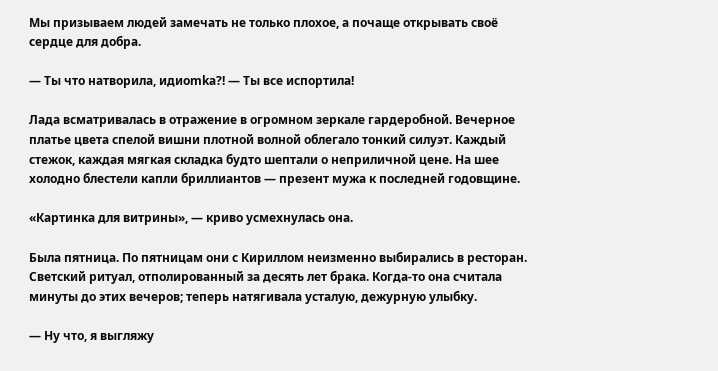Мы призываем людей замечать не только плохое, а почаще открывать своё сердце для добра.

— Ты что натворила, идиоmkа?! — Ты все испортила!

Лада всматривалась в отражение в огромном зеркале гардеробной. Вечерное платье цвета спелой вишни плотной волной облегало тонкий силуэт. Каждый стежок, каждая мягкая складка будто шептали о неприличной цене. На шее холодно блестели капли бриллиантов — презент мужа к последней годовщине.

«Картинка для витрины», — криво усмехнулась она.

Была пятница. По пятницам они с Кириллом неизменно выбирались в ресторан. Светский ритуал, отполированный за десять лет брака. Когда-то она считала минуты до этих вечеров; теперь натягивала усталую, дежурную улыбку.

— Ну что, я выгляжу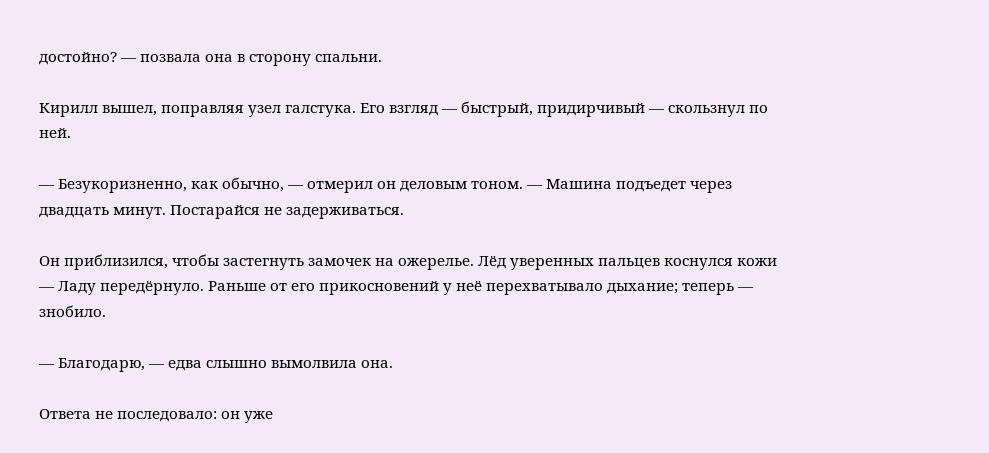достойно? — позвала она в сторону спальни.

Кирилл вышел, поправляя узел галстука. Его взгляд — быстрый, придирчивый — скользнул по ней.

— Безукоризненно, как обычно, — отмерил он деловым тоном. — Машина подъедет через двадцать минут. Постарайся не задерживаться.

Он приблизился, чтобы застегнуть замочек на ожерелье. Лёд уверенных пальцев коснулся кожи — Ладу передёрнуло. Раньше от его прикосновений у неё перехватывало дыхание; теперь — знобило.

— Благодарю, — едва слышно вымолвила она.

Ответа не последовало: он уже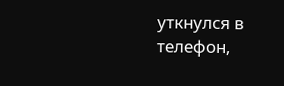уткнулся в телефон,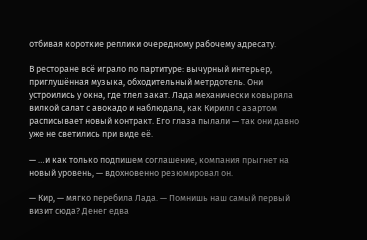отбивая короткие реплики очередному рабочему адресату.

В ресторане всё играло по партитуре: вычурный интерьер, приглушённая музыка, обходительный метрдотель. Они устроились у окна, где тлел закат. Лада механически ковыряла вилкой салат с авокадо и наблюдала, как Кирилл с азартом расписывает новый контракт. Его глаза пылали — так они давно уже не светились при виде её.

— …и как только подпишем соглашение, компания прыгнет на новый уровень, — вдохновенно резюмировал он.

— Кир, — мягко перебила Лада. — Помнишь наш самый первый визит сюда? Денег едва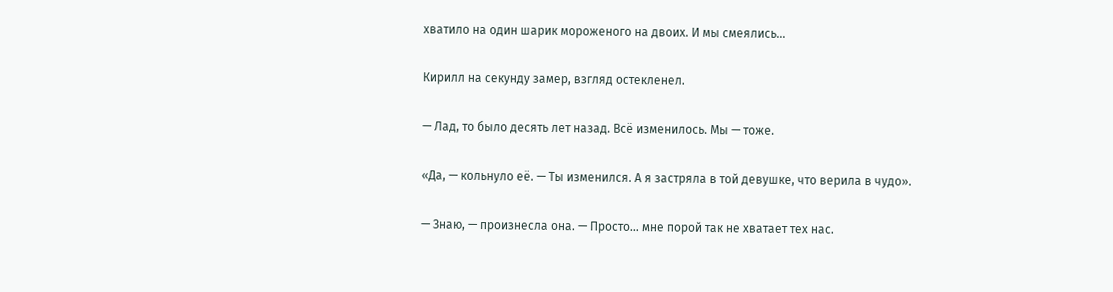хватило на один шарик мороженого на двоих. И мы смеялись…

Кирилл на секунду замер, взгляд остекленел.

— Лад, то было десять лет назад. Всё изменилось. Мы — тоже.

«Да, — кольнуло её. — Ты изменился. А я застряла в той девушке, что верила в чудо».

— Знаю, — произнесла она. — Просто… мне порой так не хватает тех нас.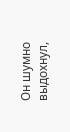Он шумно выдохнул,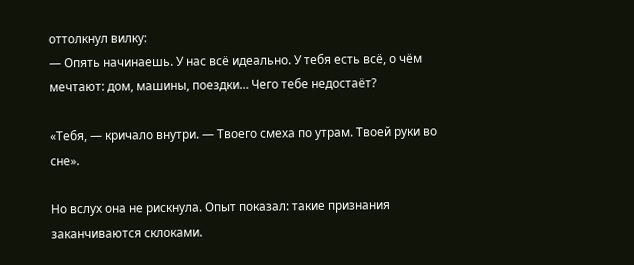оттолкнул вилку:
— Опять начинаешь. У нас всё идеально. У тебя есть всё, о чём мечтают: дом, машины, поездки… Чего тебе недостаёт?

«Тебя, — кричало внутри. — Твоего смеха по утрам. Твоей руки во сне».

Но вслух она не рискнула. Опыт показал: такие признания заканчиваются склоками.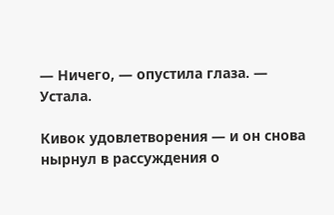— Ничего, — опустила глаза. — Устала.

Кивок удовлетворения — и он снова нырнул в рассуждения о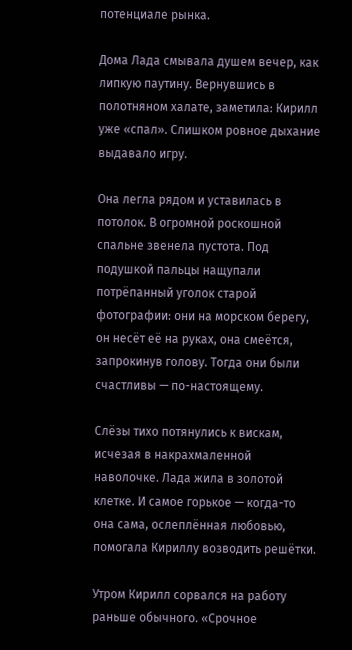потенциале рынка.

Дома Лада смывала душем вечер, как липкую паутину. Вернувшись в полотняном халате, заметила: Кирилл уже «спал». Слишком ровное дыхание выдавало игру.

Она легла рядом и уставилась в потолок. В огромной роскошной спальне звенела пустота. Под подушкой пальцы нащупали потрёпанный уголок старой фотографии: они на морском берегу, он несёт её на руках, она смеётся, запрокинув голову. Тогда они были счастливы — по-настоящему.

Слёзы тихо потянулись к вискам, исчезая в накрахмаленной наволочке. Лада жила в золотой клетке. И самое горькое — когда-то она сама, ослеплённая любовью, помогала Кириллу возводить решётки.

Утром Кирилл сорвался на работу раньше обычного. «Срочное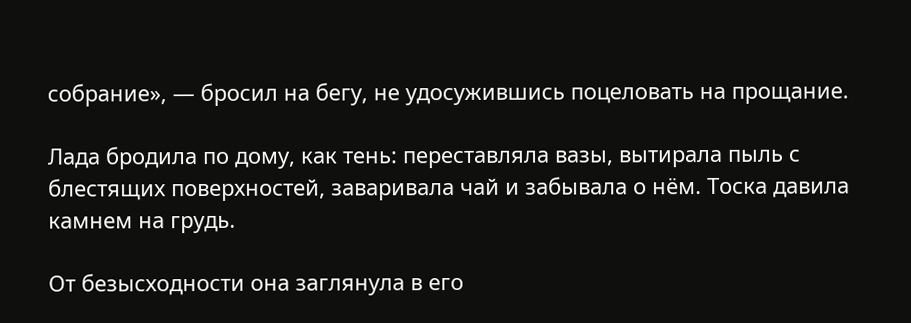собрание», — бросил на бегу, не удосужившись поцеловать на прощание.

Лада бродила по дому, как тень: переставляла вазы, вытирала пыль с блестящих поверхностей, заваривала чай и забывала о нём. Тоска давила камнем на грудь.

От безысходности она заглянула в его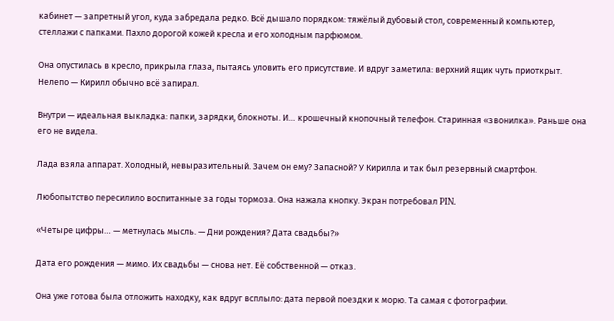кабинет — запретный угол, куда забредала редко. Всё дышало порядком: тяжёлый дубовый стол, современный компьютер, стеллажи с папками. Пахло дорогой кожей кресла и его холодным парфюмом.

Она опустилась в кресло, прикрыла глаза, пытаясь уловить его присутствие. И вдруг заметила: верхний ящик чуть приоткрыт. Нелепо — Кирилл обычно всё запирал.

Внутри — идеальная выкладка: папки, зарядки, блокноты. И… крошечный кнопочный телефон. Старинная «звонилка». Раньше она его не видела.

Лада взяла аппарат. Холодный, невыразительный. Зачем он ему? Запасной? У Кирилла и так был резервный смартфон.

Любопытство пересилило воспитанные за годы тормоза. Она нажала кнопку. Экран потребовал PIN.

«Четыре цифры… — метнулась мысль. — Дни рождения? Дата свадьбы?»

Дата его рождения — мимо. Их свадьбы — снова нет. Её собственной — отказ.

Она уже готова была отложить находку, как вдруг всплыло: дата первой поездки к морю. Та самая с фотографии.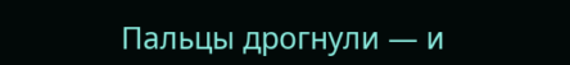Пальцы дрогнули — и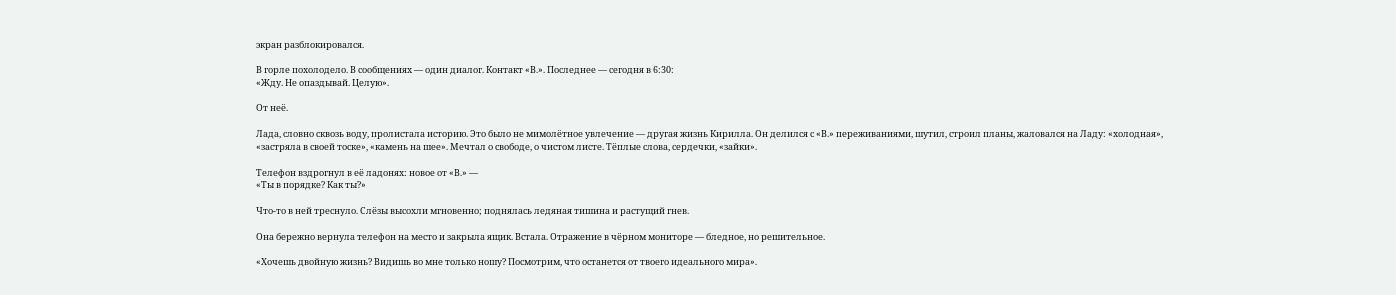экран разблокировался.

В горле похолодело. В сообщениях — один диалог. Контакт «В.». Последнее — сегодня в 6:30:
«Жду. Не опаздывай. Целую».

От неё.

Лада, словно сквозь воду, пролистала историю. Это было не мимолётное увлечение — другая жизнь Кирилла. Он делился с «В.» переживаниями, шутил, строил планы, жаловался на Ладу: «холодная», «застряла в своей тоске», «камень на шее». Мечтал о свободе, о чистом листе. Тёплые слова, сердечки, «зайки».

Телефон вздрогнул в её ладонях: новое от «В.» —
«Ты в порядке? Как ты?»

Что-то в ней треснуло. Слёзы высохли мгновенно; поднялась ледяная тишина и растущий гнев.

Она бережно вернула телефон на место и закрыла ящик. Встала. Отражение в чёрном мониторе — бледное, но решительное.

«Хочешь двойную жизнь? Видишь во мне только ношу? Посмотрим, что останется от твоего идеального мира».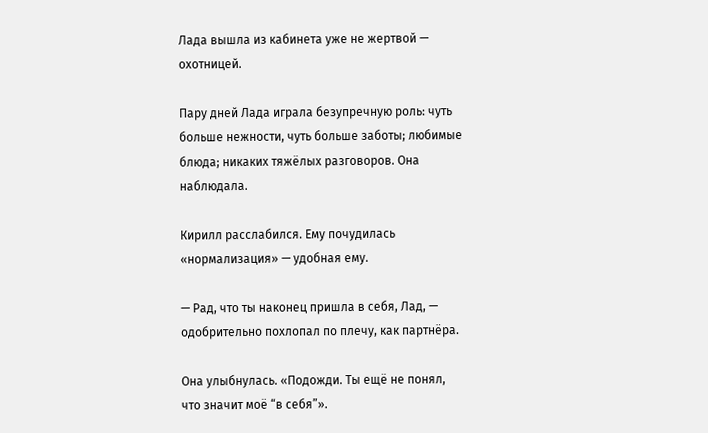Лада вышла из кабинета уже не жертвой — охотницей.

Пару дней Лада играла безупречную роль: чуть больше нежности, чуть больше заботы; любимые блюда; никаких тяжёлых разговоров. Она наблюдала.

Кирилл расслабился. Ему почудилась «нормализация» — удобная ему.

— Рад, что ты наконец пришла в себя, Лад, — одобрительно похлопал по плечу, как партнёра.

Она улыбнулась. «Подожди. Ты ещё не понял, что значит моё “в себя”».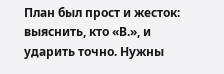План был прост и жесток: выяснить, кто «В.», и ударить точно. Нужны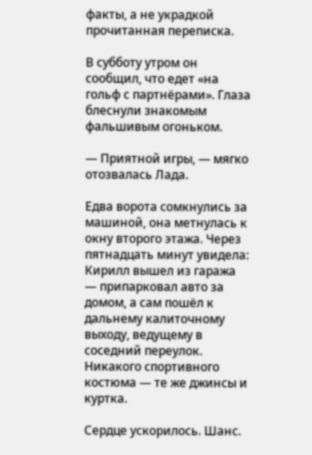факты, а не украдкой прочитанная переписка.

В субботу утром он сообщил, что едет «на гольф с партнёрами». Глаза блеснули знакомым фальшивым огоньком.

— Приятной игры, — мягко отозвалась Лада.

Едва ворота сомкнулись за машиной, она метнулась к окну второго этажа. Через пятнадцать минут увидела: Кирилл вышел из гаража — припарковал авто за домом, а сам пошёл к дальнему калиточному выходу, ведущему в соседний переулок. Никакого спортивного костюма — те же джинсы и куртка.

Сердце ускорилось. Шанс.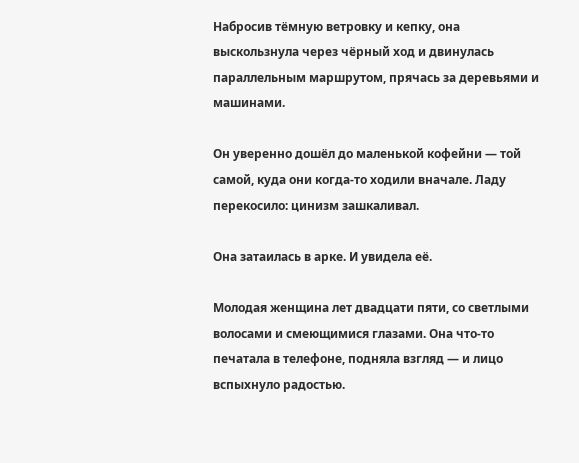Набросив тёмную ветровку и кепку, она выскользнула через чёрный ход и двинулась параллельным маршрутом, прячась за деревьями и машинами.

Он уверенно дошёл до маленькой кофейни — той самой, куда они когда-то ходили вначале. Ладу перекосило: цинизм зашкаливал.

Она затаилась в арке. И увидела её.

Молодая женщина лет двадцати пяти, со светлыми волосами и смеющимися глазами. Она что-то печатала в телефоне, подняла взгляд — и лицо вспыхнуло радостью.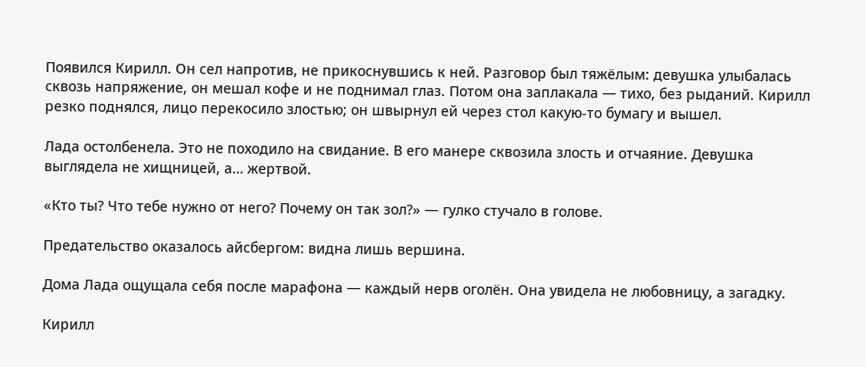Появился Кирилл. Он сел напротив, не прикоснувшись к ней. Разговор был тяжёлым: девушка улыбалась сквозь напряжение, он мешал кофе и не поднимал глаз. Потом она заплакала — тихо, без рыданий. Кирилл резко поднялся, лицо перекосило злостью; он швырнул ей через стол какую-то бумагу и вышел.

Лада остолбенела. Это не походило на свидание. В его манере сквозила злость и отчаяние. Девушка выглядела не хищницей, а… жертвой.

«Кто ты? Что тебе нужно от него? Почему он так зол?» — гулко стучало в голове.

Предательство оказалось айсбергом: видна лишь вершина.

Дома Лада ощущала себя после марафона — каждый нерв оголён. Она увидела не любовницу, а загадку.

Кирилл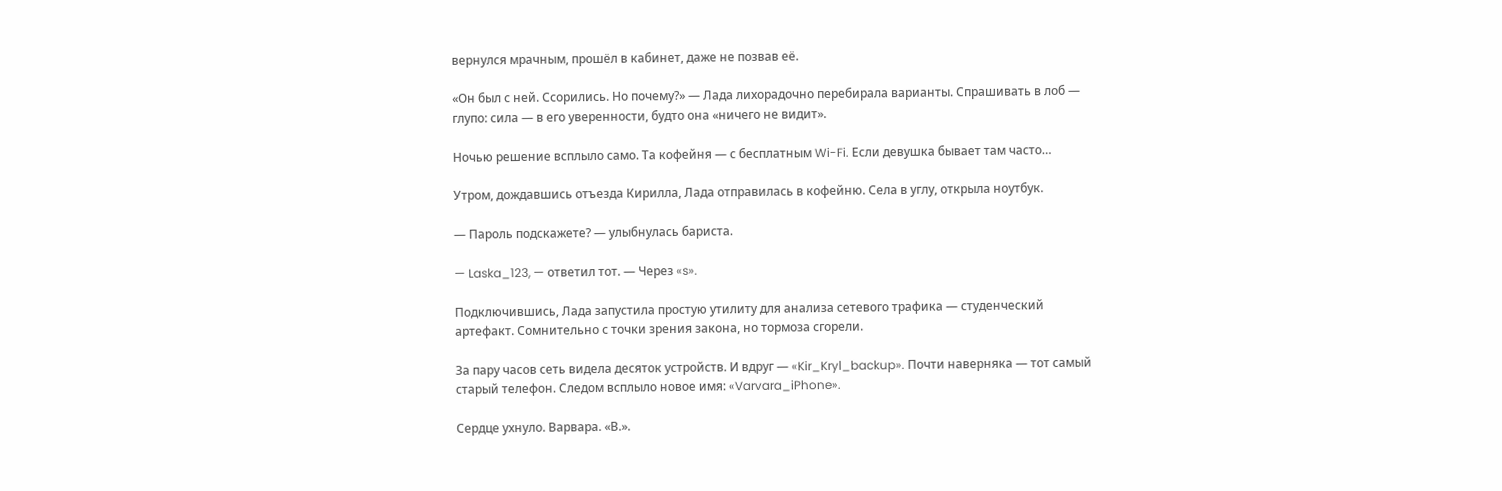вернулся мрачным, прошёл в кабинет, даже не позвав её.

«Он был с ней. Ссорились. Но почему?» — Лада лихорадочно перебирала варианты. Спрашивать в лоб — глупо: сила — в его уверенности, будто она «ничего не видит».

Ночью решение всплыло само. Та кофейня — с бесплатным Wi-Fi. Если девушка бывает там часто…

Утром, дождавшись отъезда Кирилла, Лада отправилась в кофейню. Села в углу, открыла ноутбук.

— Пароль подскажете? — улыбнулась бариста.

— Laska_123, — ответил тот. — Через «s».

Подключившись, Лада запустила простую утилиту для анализа сетевого трафика — студенческий артефакт. Сомнительно с точки зрения закона, но тормоза сгорели.

За пару часов сеть видела десяток устройств. И вдруг — «Kir_Kryl_backup». Почти наверняка — тот самый старый телефон. Следом всплыло новое имя: «Varvara_iPhone».

Сердце ухнуло. Варвара. «В.».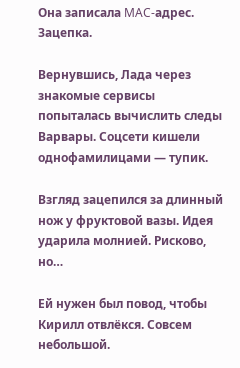Она записала MAC-адрес. Зацепка.

Вернувшись, Лада через знакомые сервисы попыталась вычислить следы Варвары. Соцсети кишели однофамилицами — тупик.

Взгляд зацепился за длинный нож у фруктовой вазы. Идея ударила молнией. Рисково, но…

Ей нужен был повод, чтобы Кирилл отвлёкся. Совсем небольшой.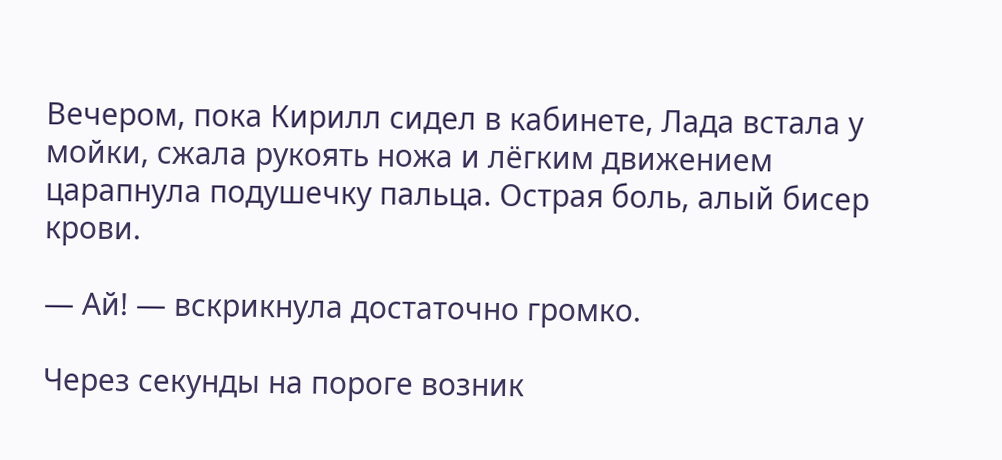Вечером, пока Кирилл сидел в кабинете, Лада встала у мойки, сжала рукоять ножа и лёгким движением царапнула подушечку пальца. Острая боль, алый бисер крови.

— Ай! — вскрикнула достаточно громко.

Через секунды на пороге возник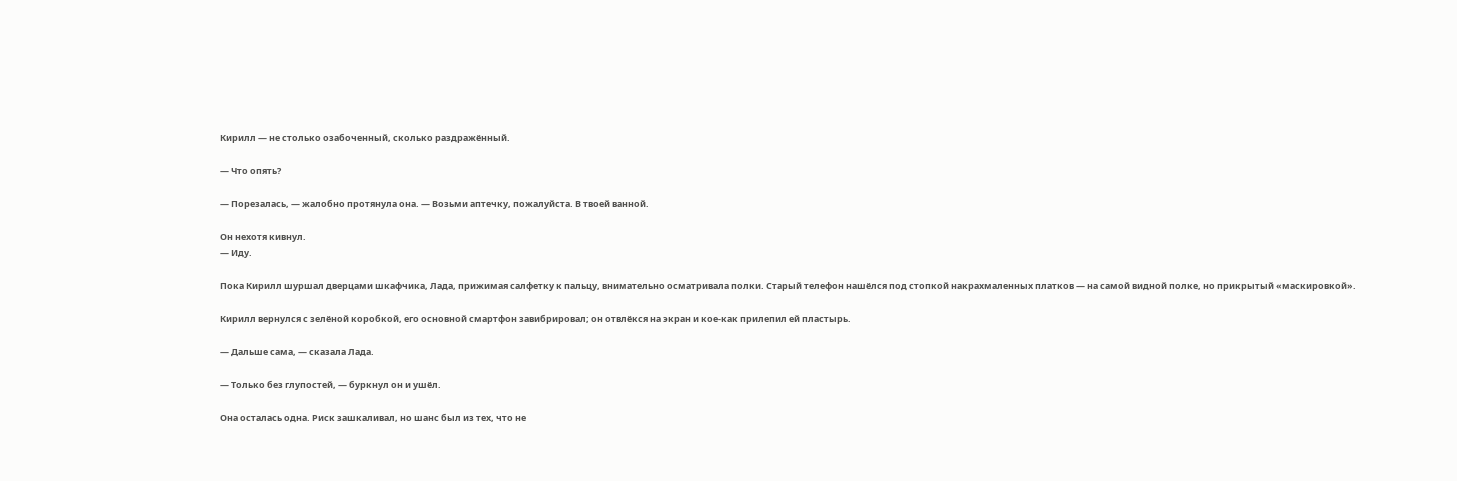Кирилл — не столько озабоченный, сколько раздражённый.

— Что опять?

— Порезалась, — жалобно протянула она. — Возьми аптечку, пожалуйста. В твоей ванной.

Он нехотя кивнул.
— Иду.

Пока Кирилл шуршал дверцами шкафчика, Лада, прижимая салфетку к пальцу, внимательно осматривала полки. Старый телефон нашёлся под стопкой накрахмаленных платков — на самой видной полке, но прикрытый «маскировкой».

Кирилл вернулся с зелёной коробкой, его основной смартфон завибрировал; он отвлёкся на экран и кое-как прилепил ей пластырь.

— Дальше сама, — сказала Лада.

— Только без глупостей, — буркнул он и ушёл.

Она осталась одна. Риск зашкаливал, но шанс был из тех, что не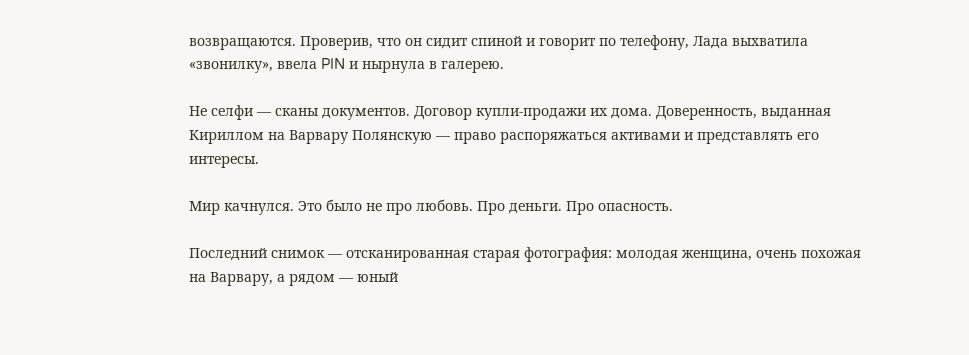возвращаются. Проверив, что он сидит спиной и говорит по телефону, Лада выхватила «звонилку», ввела PIN и нырнула в галерею.

Не селфи — сканы документов. Договор купли-продажи их дома. Доверенность, выданная Кириллом на Варвару Полянскую — право распоряжаться активами и представлять его интересы.

Мир качнулся. Это было не про любовь. Про деньги. Про опасность.

Последний снимок — отсканированная старая фотография: молодая женщина, очень похожая на Варвару, а рядом — юный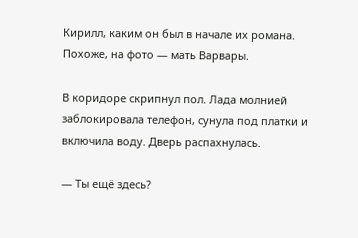Кирилл, каким он был в начале их романа. Похоже, на фото — мать Варвары.

В коридоре скрипнул пол. Лада молнией заблокировала телефон, сунула под платки и включила воду. Дверь распахнулась.

— Ты ещё здесь?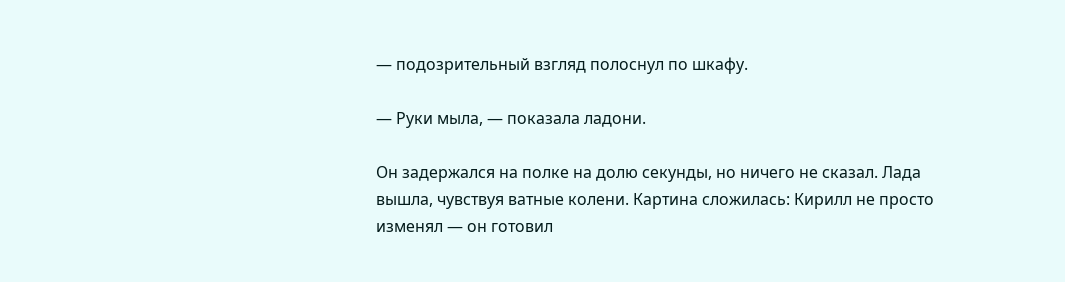— подозрительный взгляд полоснул по шкафу.

— Руки мыла, — показала ладони.

Он задержался на полке на долю секунды, но ничего не сказал. Лада вышла, чувствуя ватные колени. Картина сложилась: Кирилл не просто изменял — он готовил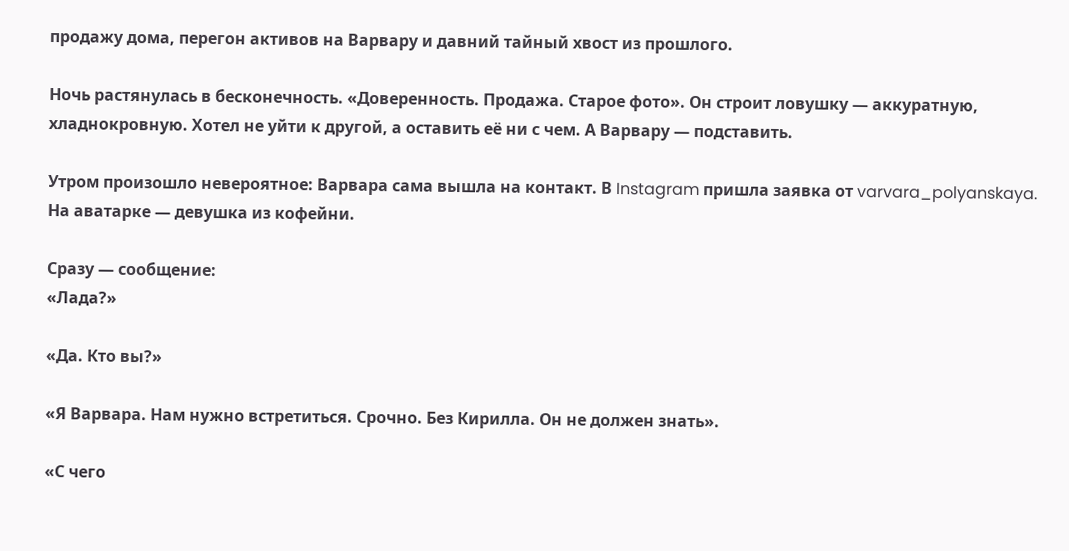продажу дома, перегон активов на Варвару и давний тайный хвост из прошлого.

Ночь растянулась в бесконечность. «Доверенность. Продажа. Старое фото». Он строит ловушку — аккуратную, хладнокровную. Хотел не уйти к другой, а оставить её ни с чем. А Варвару — подставить.

Утром произошло невероятное: Варвара сама вышла на контакт. В Instagram пришла заявка от varvara_polyanskaya. На аватарке — девушка из кофейни.

Сразу — сообщение:
«Лада?»

«Да. Кто вы?»

«Я Варвара. Нам нужно встретиться. Срочно. Без Кирилла. Он не должен знать».

«С чего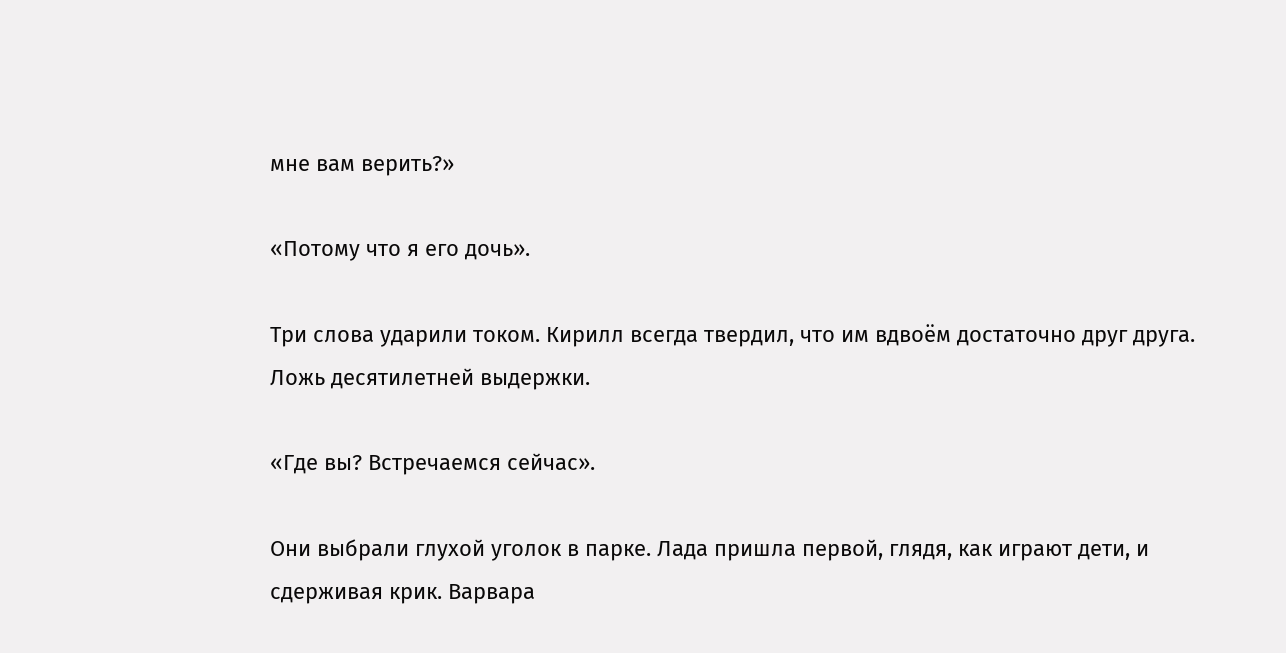мне вам верить?»

«Потому что я его дочь».

Три слова ударили током. Кирилл всегда твердил, что им вдвоём достаточно друг друга. Ложь десятилетней выдержки.

«Где вы? Встречаемся сейчас».

Они выбрали глухой уголок в парке. Лада пришла первой, глядя, как играют дети, и сдерживая крик. Варвара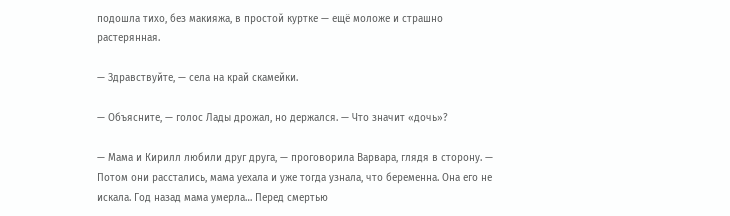подошла тихо, без макияжа, в простой куртке — ещё моложе и страшно растерянная.

— Здравствуйте, — села на край скамейки.

— Объясните, — голос Лады дрожал, но держался. — Что значит «дочь»?

— Мама и Кирилл любили друг друга, — проговорила Варвара, глядя в сторону. — Потом они расстались, мама уехала и уже тогда узнала, что беременна. Она его не искала. Год назад мама умерла… Перед смертью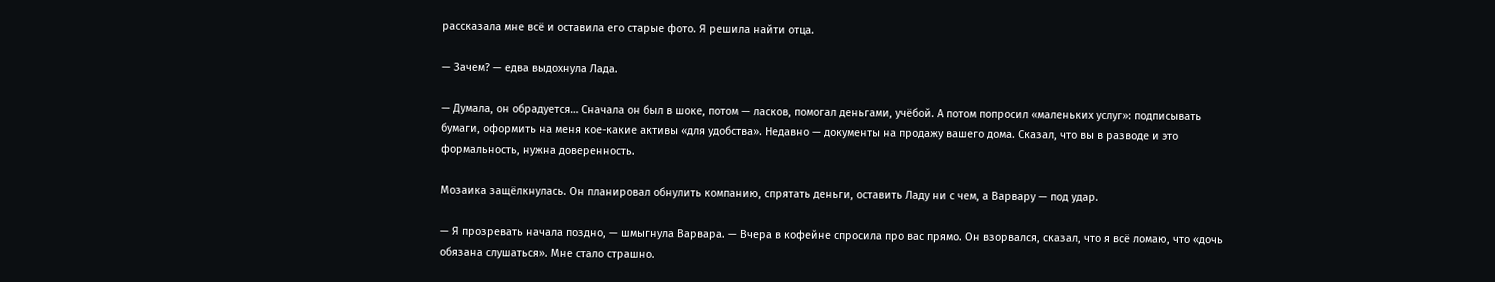рассказала мне всё и оставила его старые фото. Я решила найти отца.

— Зачем? — едва выдохнула Лада.

— Думала, он обрадуется… Сначала он был в шоке, потом — ласков, помогал деньгами, учёбой. А потом попросил «маленьких услуг»: подписывать бумаги, оформить на меня кое-какие активы «для удобства». Недавно — документы на продажу вашего дома. Сказал, что вы в разводе и это формальность, нужна доверенность.

Мозаика защёлкнулась. Он планировал обнулить компанию, спрятать деньги, оставить Ладу ни с чем, а Варвару — под удар.

— Я прозревать начала поздно, — шмыгнула Варвара. — Вчера в кофейне спросила про вас прямо. Он взорвался, сказал, что я всё ломаю, что «дочь обязана слушаться». Мне стало страшно.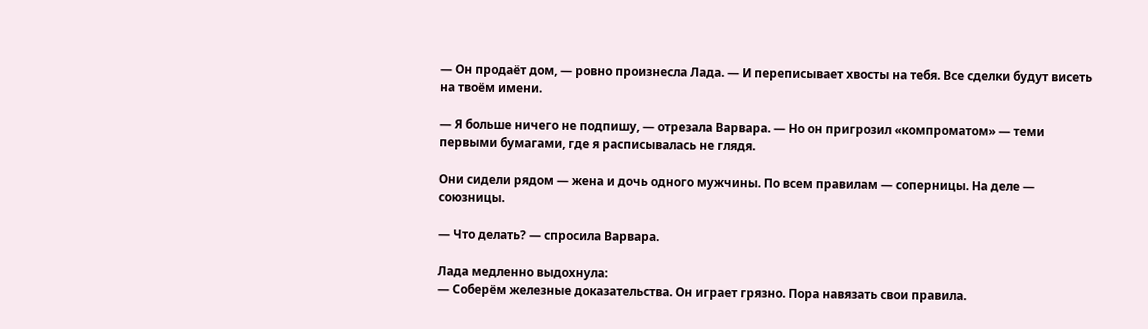— Он продаёт дом, — ровно произнесла Лада. — И переписывает хвосты на тебя. Все сделки будут висеть на твоём имени.

— Я больше ничего не подпишу, — отрезала Варвара. — Но он пригрозил «компроматом» — теми первыми бумагами, где я расписывалась не глядя.

Они сидели рядом — жена и дочь одного мужчины. По всем правилам — соперницы. На деле — союзницы.

— Что делать? — спросила Варвара.

Лада медленно выдохнула:
— Соберём железные доказательства. Он играет грязно. Пора навязать свои правила.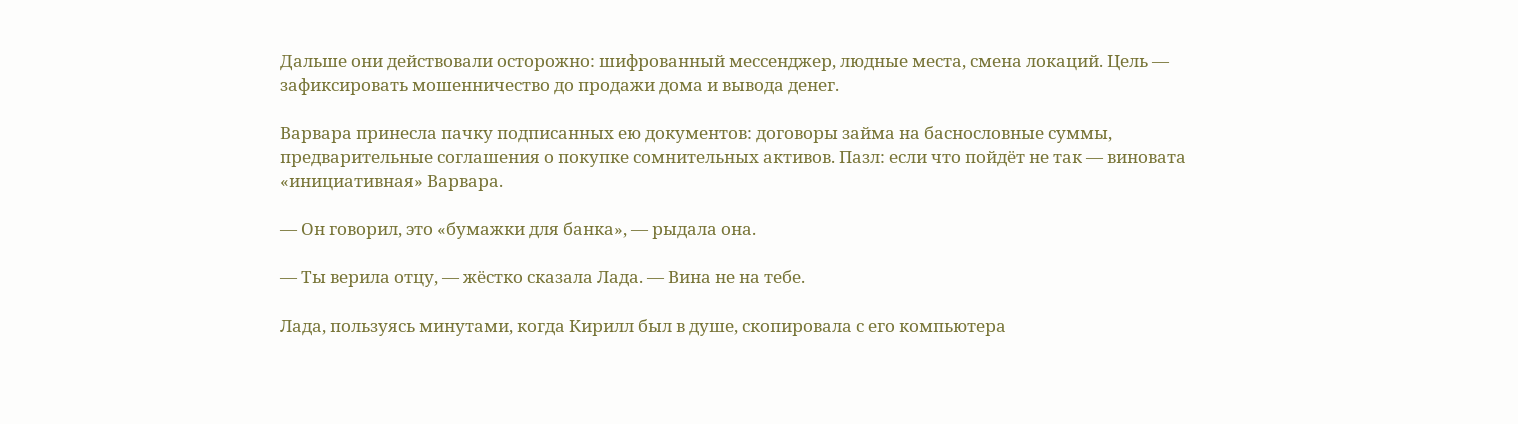Дальше они действовали осторожно: шифрованный мессенджер, людные места, смена локаций. Цель — зафиксировать мошенничество до продажи дома и вывода денег.

Варвара принесла пачку подписанных ею документов: договоры займа на баснословные суммы, предварительные соглашения о покупке сомнительных активов. Пазл: если что пойдёт не так — виновата «инициативная» Варвара.

— Он говорил, это «бумажки для банка», — рыдала она.

— Ты верила отцу, — жёстко сказала Лада. — Вина не на тебе.

Лада, пользуясь минутами, когда Кирилл был в душе, скопировала с его компьютера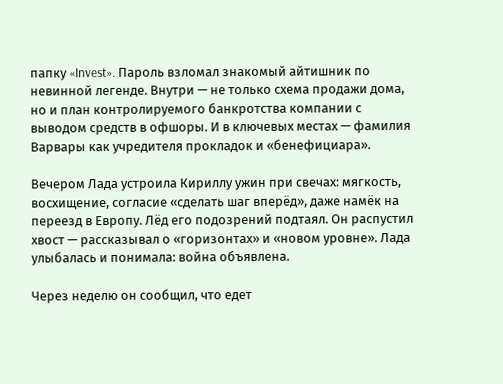папку «Invest». Пароль взломал знакомый айтишник по невинной легенде. Внутри — не только схема продажи дома, но и план контролируемого банкротства компании с выводом средств в офшоры. И в ключевых местах — фамилия Варвары как учредителя прокладок и «бенефициара».

Вечером Лада устроила Кириллу ужин при свечах: мягкость, восхищение, согласие «сделать шаг вперёд», даже намёк на переезд в Европу. Лёд его подозрений подтаял. Он распустил хвост — рассказывал о «горизонтах» и «новом уровне». Лада улыбалась и понимала: война объявлена.

Через неделю он сообщил, что едет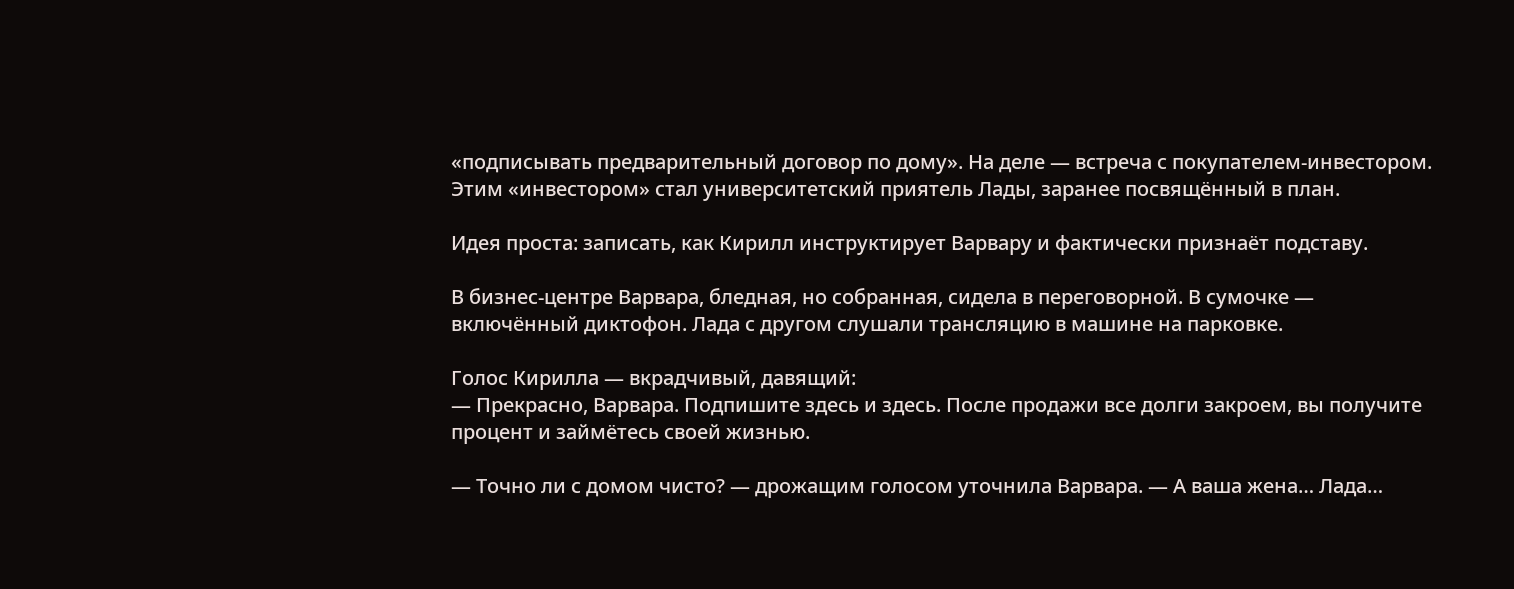«подписывать предварительный договор по дому». На деле — встреча с покупателем-инвестором. Этим «инвестором» стал университетский приятель Лады, заранее посвящённый в план.

Идея проста: записать, как Кирилл инструктирует Варвару и фактически признаёт подставу.

В бизнес-центре Варвара, бледная, но собранная, сидела в переговорной. В сумочке — включённый диктофон. Лада с другом слушали трансляцию в машине на парковке.

Голос Кирилла — вкрадчивый, давящий:
— Прекрасно, Варвара. Подпишите здесь и здесь. После продажи все долги закроем, вы получите процент и займётесь своей жизнью.

— Точно ли с домом чисто? — дрожащим голосом уточнила Варвара. — А ваша жена… Лада…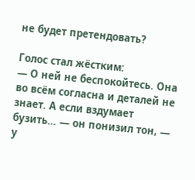не будет претендовать?

Голос стал жёстким:
— О ней не беспокойтесь. Она во всём согласна и деталей не знает. А если вздумает бузить… — он понизил тон, — у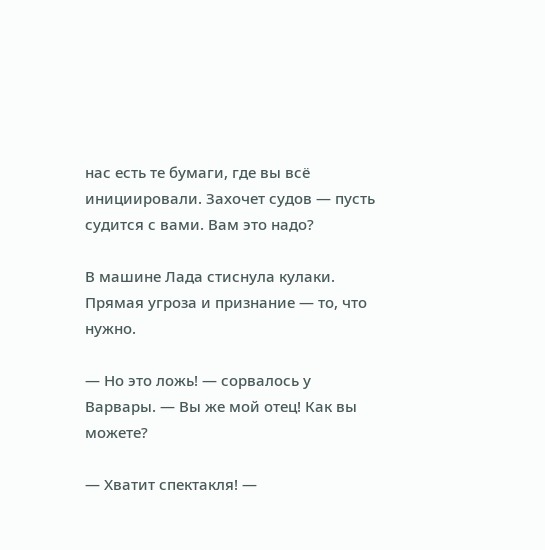нас есть те бумаги, где вы всё инициировали. Захочет судов — пусть судится с вами. Вам это надо?

В машине Лада стиснула кулаки. Прямая угроза и признание — то, что нужно.

— Но это ложь! — сорвалось у Варвары. — Вы же мой отец! Как вы можете?

— Хватит спектакля! —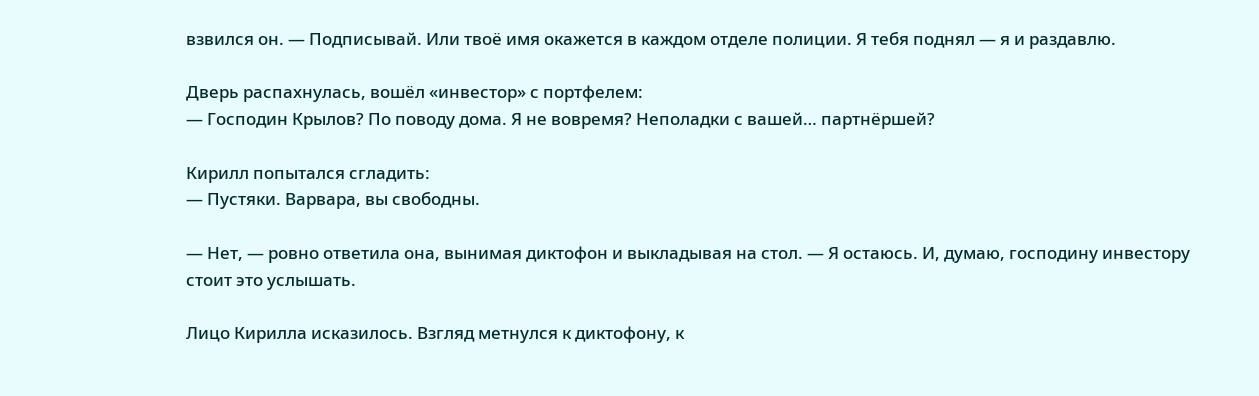взвился он. — Подписывай. Или твоё имя окажется в каждом отделе полиции. Я тебя поднял — я и раздавлю.

Дверь распахнулась, вошёл «инвестор» с портфелем:
— Господин Крылов? По поводу дома. Я не вовремя? Неполадки с вашей… партнёршей?

Кирилл попытался сгладить:
— Пустяки. Варвара, вы свободны.

— Нет, — ровно ответила она, вынимая диктофон и выкладывая на стол. — Я остаюсь. И, думаю, господину инвестору стоит это услышать.

Лицо Кирилла исказилось. Взгляд метнулся к диктофону, к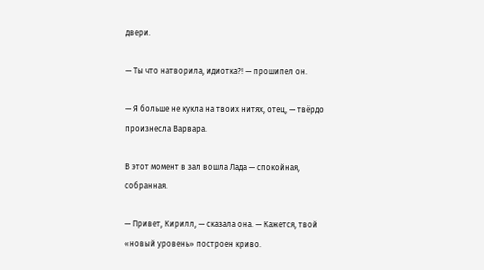двери.

— Ты что натворила, идиотка?! — прошипел он.

— Я больше не кукла на твоих нитях, отец, — твёрдо произнесла Варвара.

В этот момент в зал вошла Лада — спокойная, собранная.

— Привет, Кирилл, — сказала она. — Кажется, твой «новый уровень» построен криво.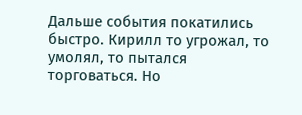Дальше события покатились быстро. Кирилл то угрожал, то умолял, то пытался торговаться. Но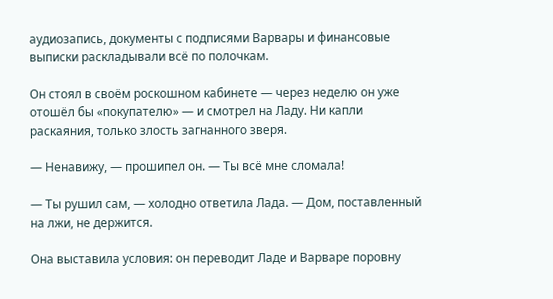аудиозапись, документы с подписями Варвары и финансовые выписки раскладывали всё по полочкам.

Он стоял в своём роскошном кабинете — через неделю он уже отошёл бы «покупателю» — и смотрел на Ладу. Ни капли раскаяния, только злость загнанного зверя.

— Ненавижу, — прошипел он. — Ты всё мне сломала!

— Ты рушил сам, — холодно ответила Лада. — Дом, поставленный на лжи, не держится.

Она выставила условия: он переводит Ладе и Варваре поровну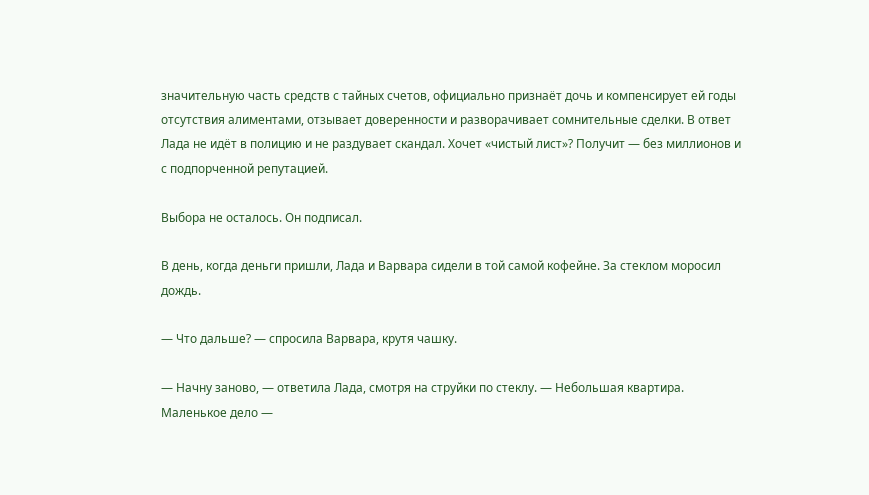значительную часть средств с тайных счетов, официально признаёт дочь и компенсирует ей годы отсутствия алиментами, отзывает доверенности и разворачивает сомнительные сделки. В ответ Лада не идёт в полицию и не раздувает скандал. Хочет «чистый лист»? Получит — без миллионов и с подпорченной репутацией.

Выбора не осталось. Он подписал.

В день, когда деньги пришли, Лада и Варвара сидели в той самой кофейне. За стеклом моросил дождь.

— Что дальше? — спросила Варвара, крутя чашку.

— Начну заново, — ответила Лада, смотря на струйки по стеклу. — Небольшая квартира. Маленькое дело —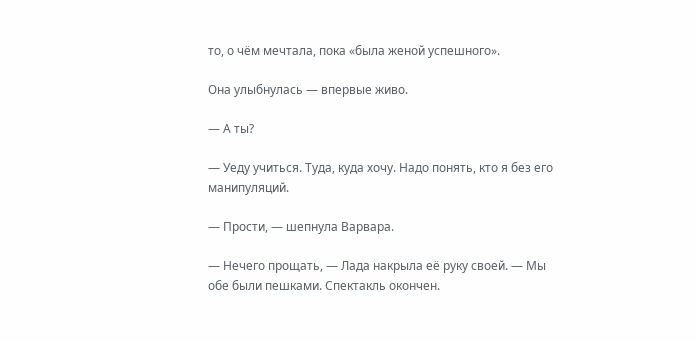то, о чём мечтала, пока «была женой успешного».

Она улыбнулась — впервые живо.

— А ты?

— Уеду учиться. Туда, куда хочу. Надо понять, кто я без его манипуляций.

— Прости, — шепнула Варвара.

— Нечего прощать, — Лада накрыла её руку своей. — Мы обе были пешками. Спектакль окончен.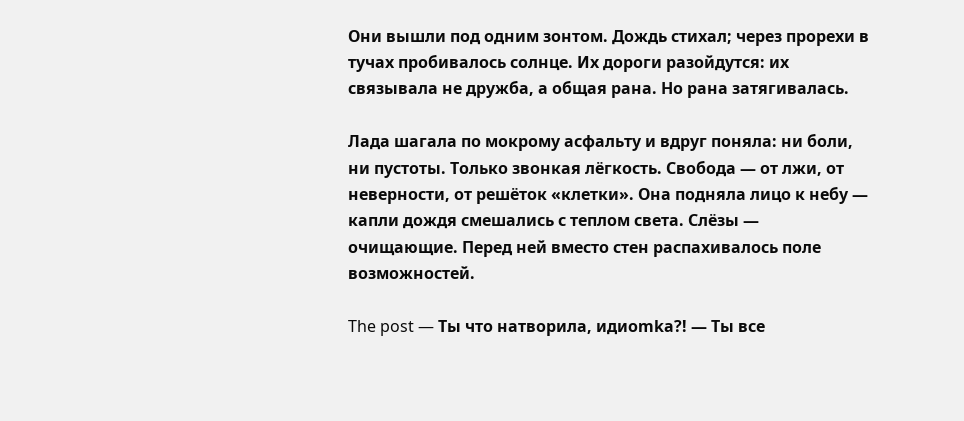Они вышли под одним зонтом. Дождь стихал; через прорехи в тучах пробивалось солнце. Их дороги разойдутся: их связывала не дружба, а общая рана. Но рана затягивалась.

Лада шагала по мокрому асфальту и вдруг поняла: ни боли, ни пустоты. Только звонкая лёгкость. Свобода — от лжи, от неверности, от решёток «клетки». Она подняла лицо к небу — капли дождя смешались с теплом света. Слёзы — очищающие. Перед ней вместо стен распахивалось поле возможностей.

The post — Ты что натворила, идиоmkа?! — Ты все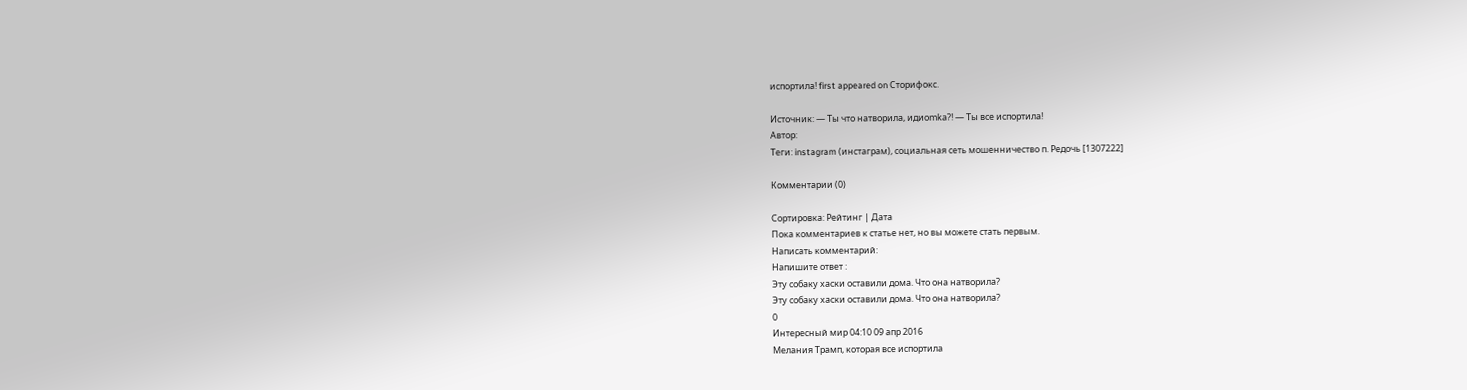испортила! first appeared on Сторифокс.

Источник: — Ты что натворила, идиоmkа?! — Ты все испортила!
Автор:
Теги: instagram (инстаграм), социальная сеть мошенничество п. Редочь [1307222]

Комментарии (0)

Сортировка: Рейтинг | Дата
Пока комментариев к статье нет, но вы можете стать первым.
Написать комментарий:
Напишите ответ :
Эту собаку хаски оставили дома. Что она натворила?
Эту собаку хаски оставили дома. Что она натворила?
0
Интересный мир 04:10 09 апр 2016
Мелания Трамп, которая все испортила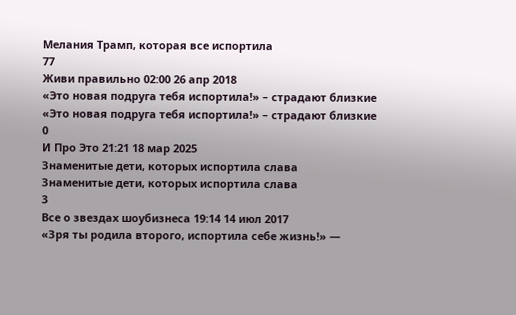Мелания Трамп, которая все испортила
77
Живи правильно 02:00 26 апр 2018
«Это новая подруга тебя испортила!» – страдают близкие
«Это новая подруга тебя испортила!» – страдают близкие
0
И Про Это 21:21 18 мар 2025
Знаменитые дети, которых испортила слава
Знаменитые дети, которых испортила слава
3
Все о звездах шоубизнеса 19:14 14 июл 2017
«Зря ты родила второго, испортила себе жизнь!» —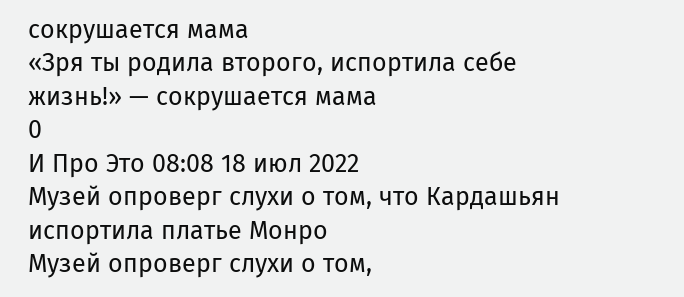сокрушается мама
«Зря ты родила второго, испортила себе жизнь!» — сокрушается мама
0
И Про Это 08:08 18 июл 2022
Музей опроверг слухи о том, что Кардашьян испортила платье Монро
Музей опроверг слухи о том,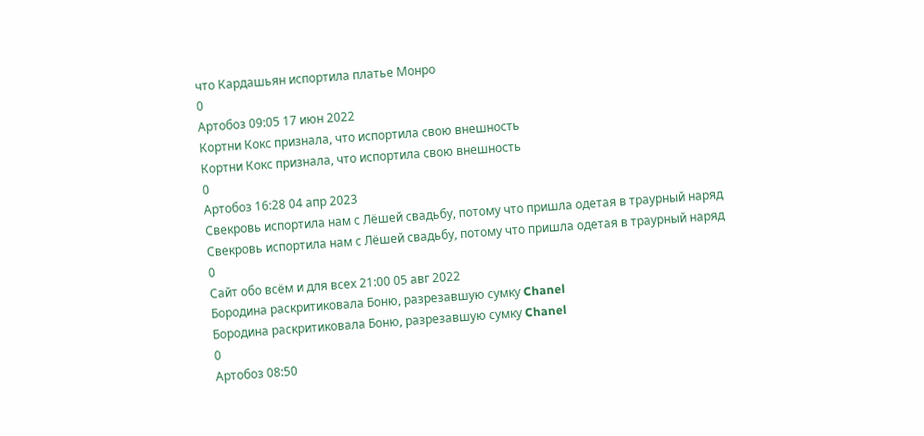что Кардашьян испортила платье Монро
0
Артобоз 09:05 17 июн 2022
Кортни Кокс признала, что испортила свою внешность
Кортни Кокс признала, что испортила свою внешность
0
Артобоз 16:28 04 апр 2023
Свекровь испортила нам с Лёшей свадьбу, потому что пришла одетая в траурный наряд
Свекровь испортила нам с Лёшей свадьбу, потому что пришла одетая в траурный наряд
0
Сайт обо всём и для всех 21:00 05 авг 2022
Бородина раскритиковала Боню, разрезавшую сумку Chanel
Бородина раскритиковала Боню, разрезавшую сумку Chanel
0
Артобоз 08:50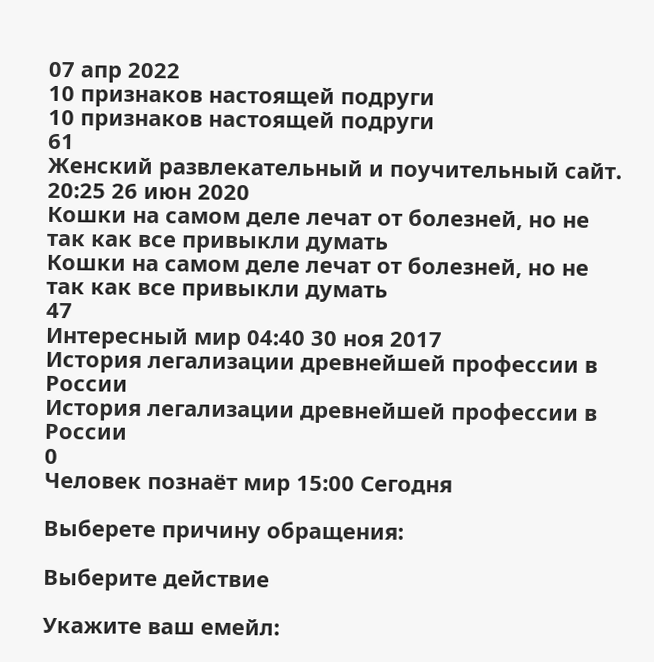07 апр 2022
10 признаков настоящей подруги
10 признаков настоящей подруги
61
Женский развлекательный и поучительный сайт. 20:25 26 июн 2020
Кошки на самом деле лечат от болезней, но не так как все привыкли думать
Кошки на самом деле лечат от болезней, но не так как все привыкли думать
47
Интересный мир 04:40 30 ноя 2017
История легализации древнейшей профессии в России
История легализации древнейшей профессии в России
0
Человек познаёт мир 15:00 Сегодня

Выберете причину обращения:

Выберите действие

Укажите ваш емейл: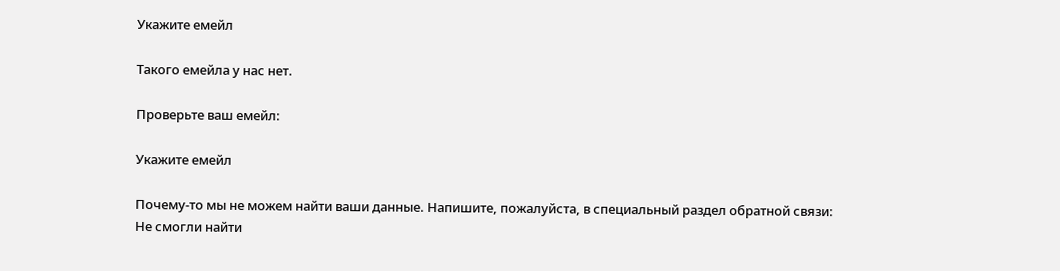Укажите емейл

Такого емейла у нас нет.

Проверьте ваш емейл:

Укажите емейл

Почему-то мы не можем найти ваши данные. Напишите, пожалуйста, в специальный раздел обратной связи: Не смогли найти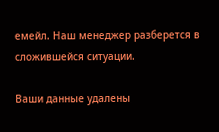емейл. Наш менеджер разберется в сложившейся ситуации.

Ваши данные удалены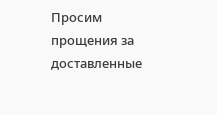Просим прощения за доставленные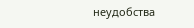неудобства